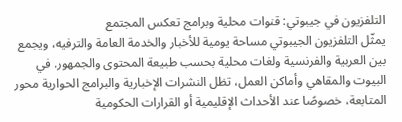التلفزيون في جيبوتي: قنوات محلية وبرامج تعكس المجتمع
يمثّل التلفزيون الجيبوتي مساحة يومية للأخبار والخدمة العامة والترفيه، ويجمع بين العربية والفرنسية ولغات محلية بحسب طبيعة المحتوى والجمهور. في البيوت والمقاهي وأماكن العمل، تظل النشرات الإخبارية والبرامج الحوارية محور المتابعة، خصوصًا عند الأحداث الإقليمية أو القرارات الحكومية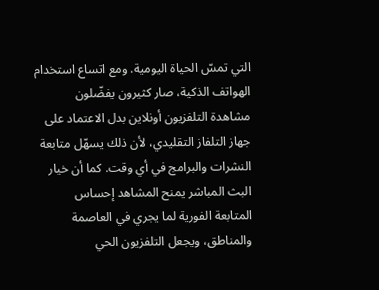التي تمسّ الحياة اليومية. ومع اتساع استخدام الهواتف الذكية، صار كثيرون يفضّلون مشاهدة التلفزيون أونلاين بدل الاعتماد على جهاز التلفاز التقليدي، لأن ذلك يسهّل متابعة النشرات والبرامج في أي وقت. كما أن خيار البث المباشر يمنح المشاهد إحساس المتابعة الفورية لما يجري في العاصمة والمناطق، ويجعل التلفزيون الحي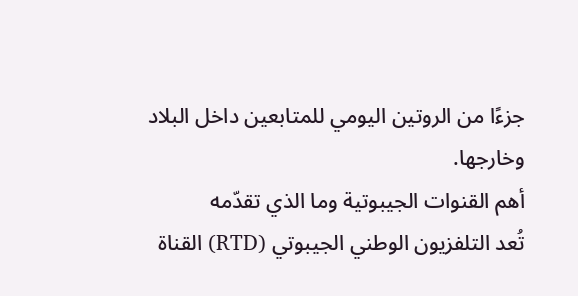جزءًا من الروتين اليومي للمتابعين داخل البلاد وخارجها.
أهم القنوات الجيبوتية وما الذي تقدّمه
تُعد التلفزيون الوطني الجيبوتي (RTD) القناة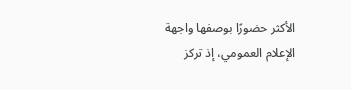الأكثر حضورًا بوصفها واجهة الإعلام العمومي، إذ تركز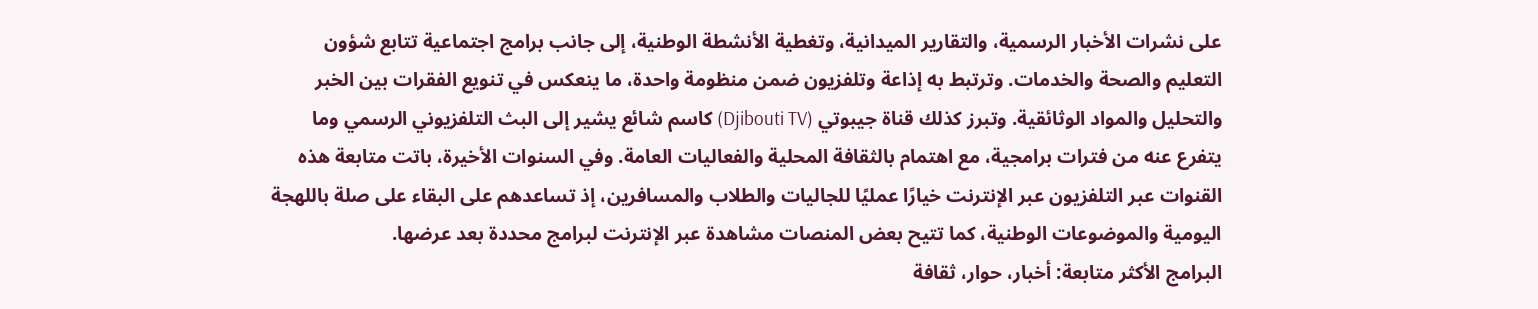على نشرات الأخبار الرسمية، والتقارير الميدانية، وتغطية الأنشطة الوطنية، إلى جانب برامج اجتماعية تتابع شؤون التعليم والصحة والخدمات. وترتبط به إذاعة وتلفزيون ضمن منظومة واحدة، ما ينعكس في تنويع الفقرات بين الخبر والتحليل والمواد الوثائقية. وتبرز كذلك قناة جيبوتي (Djibouti TV) كاسم شائع يشير إلى البث التلفزيوني الرسمي وما يتفرع عنه من فترات برامجية، مع اهتمام بالثقافة المحلية والفعاليات العامة. وفي السنوات الأخيرة، باتت متابعة هذه القنوات عبر التلفزيون عبر الإنترنت خيارًا عمليًا للجاليات والطلاب والمسافرين، إذ تساعدهم على البقاء على صلة باللهجة اليومية والموضوعات الوطنية، كما تتيح بعض المنصات مشاهدة عبر الإنترنت لبرامج محددة بعد عرضها.
البرامج الأكثر متابعة: أخبار، حوار، ثقافة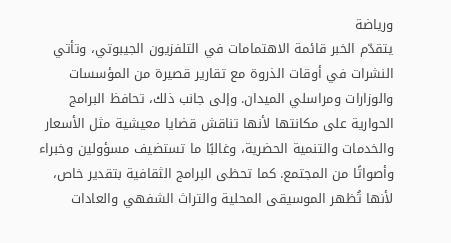ورياضة
يتقدّم الخبر قائمة الاهتمامات في التلفزيون الجيبوتي، وتأتي النشرات في أوقات الذروة مع تقارير قصيرة من المؤسسات والوزارات ومراسلي الميدان. وإلى جانب ذلك، تحافظ البرامج الحوارية على مكانتها لأنها تناقش قضايا معيشية مثل الأسعار والخدمات والتنمية الحضرية، وغالبًا ما تستضيف مسؤولين وخبراء وأصواتًا من المجتمع. كما تحظى البرامج الثقافية بتقدير خاص، لأنها تُظهر الموسيقى المحلية والتراث الشفهي والعادات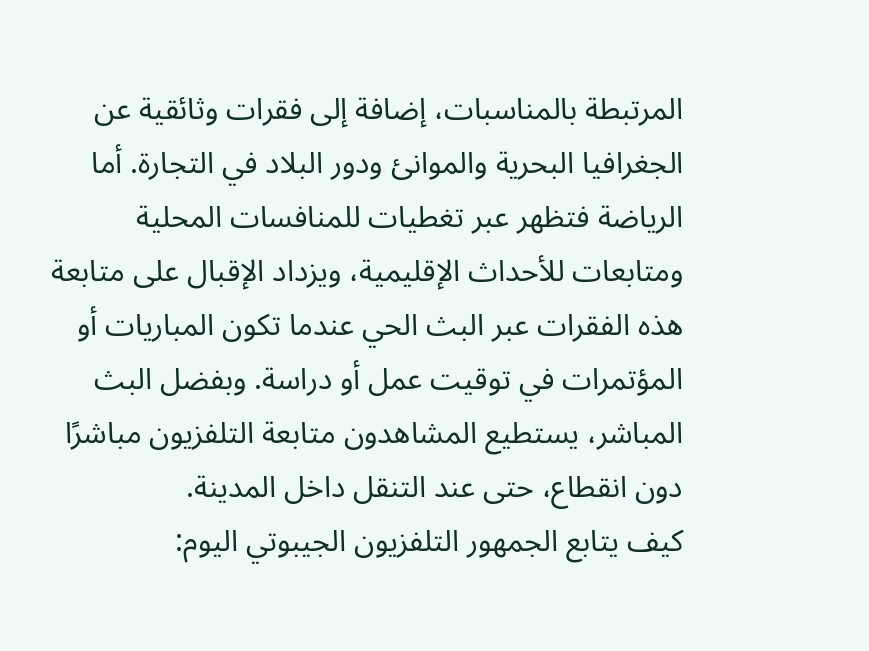المرتبطة بالمناسبات، إضافة إلى فقرات وثائقية عن الجغرافيا البحرية والموانئ ودور البلاد في التجارة. أما الرياضة فتظهر عبر تغطيات للمنافسات المحلية ومتابعات للأحداث الإقليمية، ويزداد الإقبال على متابعة هذه الفقرات عبر البث الحي عندما تكون المباريات أو المؤتمرات في توقيت عمل أو دراسة. وبفضل البث المباشر، يستطيع المشاهدون متابعة التلفزيون مباشرًا دون انقطاع، حتى عند التنقل داخل المدينة.
كيف يتابع الجمهور التلفزيون الجيبوتي اليوم: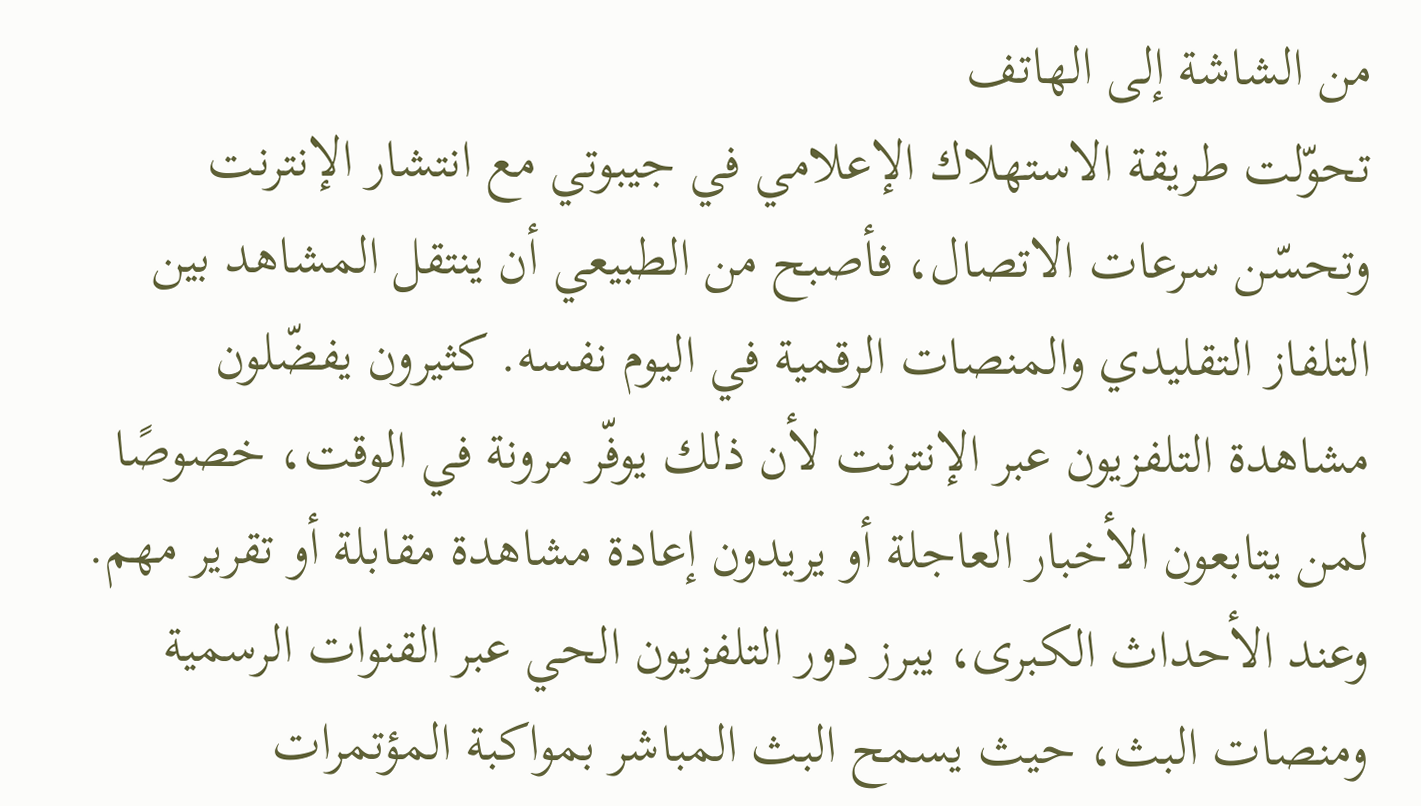من الشاشة إلى الهاتف
تحوّلت طريقة الاستهلاك الإعلامي في جيبوتي مع انتشار الإنترنت وتحسّن سرعات الاتصال، فأصبح من الطبيعي أن ينتقل المشاهد بين التلفاز التقليدي والمنصات الرقمية في اليوم نفسه. كثيرون يفضّلون مشاهدة التلفزيون عبر الإنترنت لأن ذلك يوفّر مرونة في الوقت، خصوصًا لمن يتابعون الأخبار العاجلة أو يريدون إعادة مشاهدة مقابلة أو تقرير مهم. وعند الأحداث الكبرى، يبرز دور التلفزيون الحي عبر القنوات الرسمية ومنصات البث، حيث يسمح البث المباشر بمواكبة المؤتمرات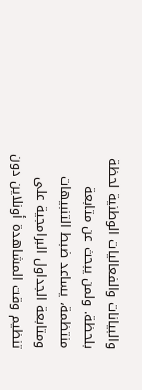والبيانات والفعاليات الوطنية لحظة بلحظة. ولمن يبحث عن متابعة منتظمة، يساعد ضبط التنبيهات ومتابعة الجداول البرامجية على تنظيم وقت المشاهدة أونلاين دون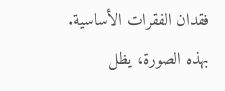فقدان الفقرات الأساسية. بهذه الصورة، يظل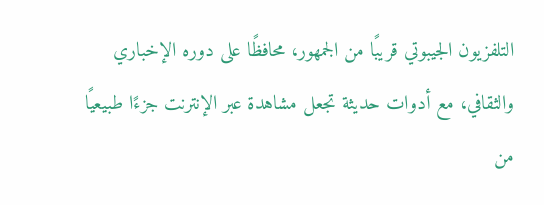التلفزيون الجيبوتي قريبًا من الجمهور، محافظًا على دوره الإخباري والثقافي، مع أدوات حديثة تجعل مشاهدة عبر الإنترنت جزءًا طبيعيًا من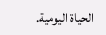الحياة اليومية.